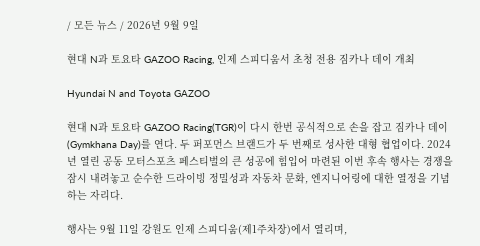/ 모든 뉴스 / 2026년 9월 9일

현대 N과 토요타 GAZOO Racing, 인제 스피디움서 초청 전용 짐카나 데이 개최

Hyundai N and Toyota GAZOO

현대 N과 토요타 GAZOO Racing(TGR)이 다시 한번 공식적으로 손을 잡고 짐카나 데이(Gymkhana Day)를 연다. 두 퍼포먼스 브랜드가 두 번째로 성사한 대형 협업이다. 2024년 열린 공동 모터스포츠 페스티벌의 큰 성공에 힘입어 마련된 이번 후속 행사는 경쟁을 잠시 내려놓고 순수한 드라이빙 정밀성과 자동차 문화, 엔지니어링에 대한 열정을 기념하는 자리다.

행사는 9월 11일 강원도 인제 스피디움(제1주차장)에서 열리며,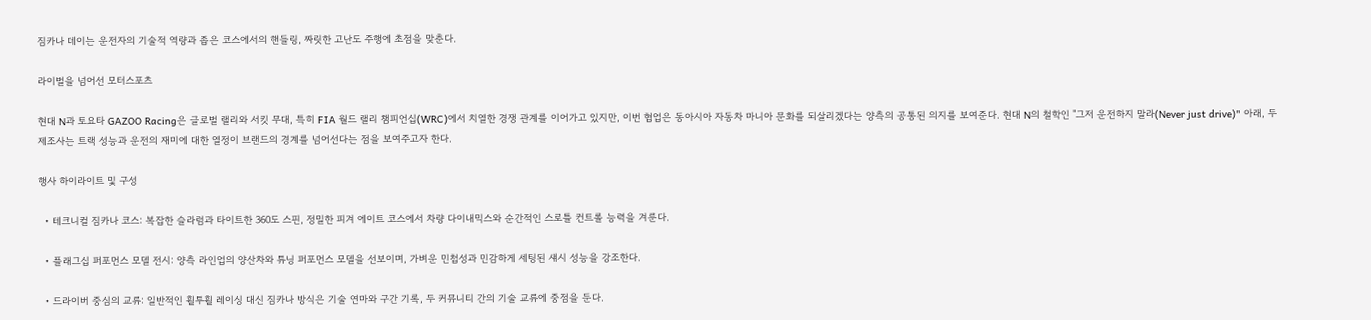짐카나 데이는 운전자의 기술적 역량과 좁은 코스에서의 핸들링, 짜릿한 고난도 주행에 초점을 맞춘다.

라이벌을 넘어선 모터스포츠

현대 N과 토요타 GAZOO Racing은 글로벌 랠리와 서킷 무대, 특히 FIA 월드 랠리 챔피언십(WRC)에서 치열한 경쟁 관계를 이어가고 있지만, 이번 협업은 동아시아 자동차 마니아 문화를 되살리겠다는 양측의 공통된 의지를 보여준다. 현대 N의 철학인 "그저 운전하지 말라(Never just drive)" 아래, 두 제조사는 트랙 성능과 운전의 재미에 대한 열정이 브랜드의 경계를 넘어선다는 점을 보여주고자 한다.

행사 하이라이트 및 구성

  • 테크니컬 짐카나 코스: 복잡한 슬라럼과 타이트한 360도 스핀, 정밀한 피겨 에이트 코스에서 차량 다이내믹스와 순간적인 스로틀 컨트롤 능력을 겨룬다.

  • 플래그십 퍼포먼스 모델 전시: 양측 라인업의 양산차와 튜닝 퍼포먼스 모델을 선보이며, 가벼운 민첩성과 민감하게 세팅된 섀시 성능을 강조한다.

  • 드라이버 중심의 교류: 일반적인 휠투휠 레이싱 대신 짐카나 방식은 기술 연마와 구간 기록, 두 커뮤니티 간의 기술 교류에 중점을 둔다.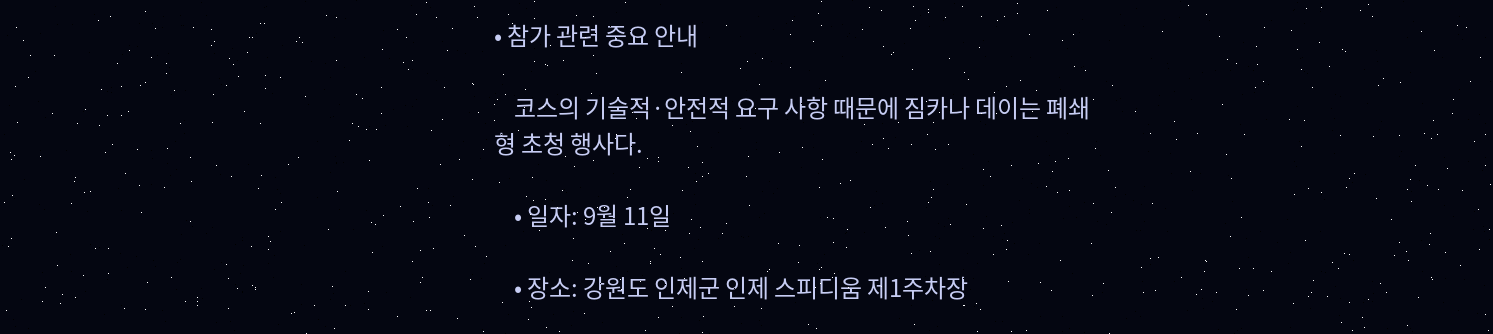• 참가 관련 중요 안내

    코스의 기술적·안전적 요구 사항 때문에 짐카나 데이는 폐쇄형 초청 행사다.

    • 일자: 9월 11일

    • 장소: 강원도 인제군 인제 스피디움 제1주차장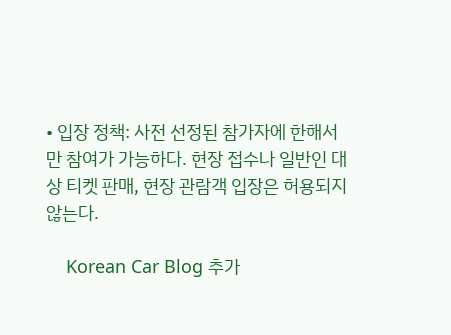• 입장 정책: 사전 선정된 참가자에 한해서만 참여가 가능하다. 현장 접수나 일반인 대상 티켓 판매, 현장 관람객 입장은 허용되지 않는다.

    Korean Car Blog 추가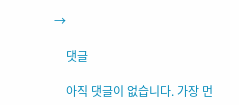→

    댓글

    아직 댓글이 없습니다. 가장 먼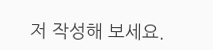저 작성해 보세요.